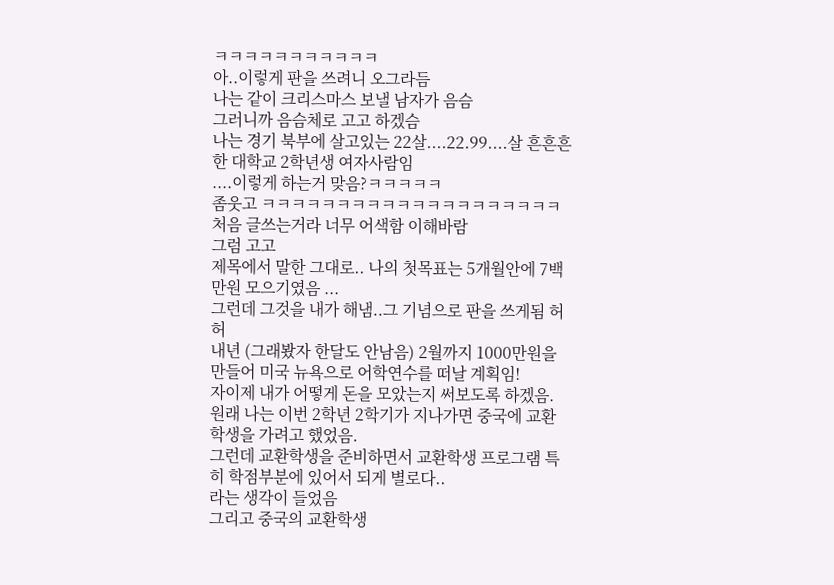ㅋㅋㅋㅋㅋㅋㅋㅋㅋㅋㅋ
아..이렇게 판을 쓰려니 오그라듬
나는 같이 크리스마스 보낼 남자가 음슴
그러니까 음슴체로 고고 하겠슴
나는 경기 북부에 살고있는 22살....22.99....살 흔흔흔한 대학교 2학년생 여자사람임
....이렇게 하는거 맞음?ㅋㅋㅋㅋㅋ
좀웃고 ㅋㅋㅋㅋㅋㅋㅋㅋㅋㅋㅋㅋㅋㅋㅋㅋㅋㅋㅋㅋ
처음 글쓰는거라 너무 어색함 이해바람
그럼 고고
제목에서 말한 그대로.. 나의 첫목표는 5개월안에 7백만원 모으기였음 ...
그런데 그것을 내가 해냄..그 기념으로 판을 쓰게됨 허허
내년 (그래봤자 한달도 안남음) 2월까지 1000만원을 만들어 미국 뉴욕으로 어학연수를 떠날 계획임!
자이제 내가 어떻게 돈을 모았는지 써보도록 하겠음.
원래 나는 이번 2학년 2학기가 지나가면 중국에 교환학생을 가려고 했었음.
그런데 교환학생을 준비하면서 교환학생 프로그램 특히 학점부분에 있어서 되게 별로다..
라는 생각이 들었음
그리고 중국의 교환학생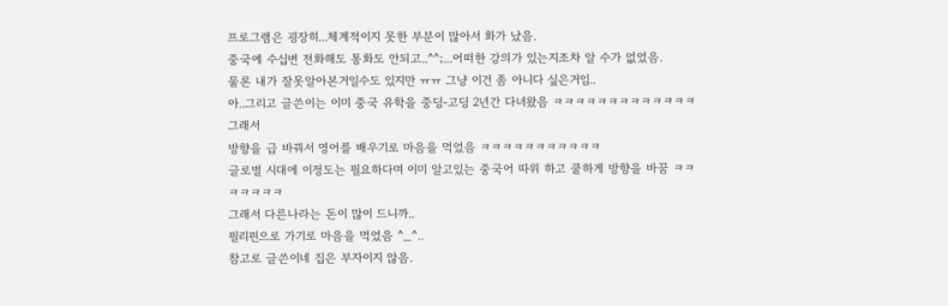프로그램은 굉장히...체계적이지 못한 부분이 많아서 화가 났음.
중국에 수십번 전화해도 통화도 안되고..^^;...어떠한 강의가 있는지조차 알 수가 없었음.
물론 내가 잘못알아본거일수도 있지만 ㅠㅠ 그냥 이건 좀 아니다 싶은거임..
아..그리고 글쓴이는 이미 중국 유학을 중딩-고딩 2년간 다녀왔음 ㅋㅋㅋㅋㅋㅋㅋㅋㅋㅋㅋㅋㅋ
그래서
방향을 급 바꿔서 영어를 배우기로 마음을 먹었음 ㅋㅋㅋㅋㅋㅋㅋㅋㅋㅋㅋ
글로벌 시대에 이정도는 필요하다며 이미 알고있는 중국어 따위 하고 쿨하게 방향을 바꿈 ㅋㅋㅋㅋㅋㅋㅋ
그래서 다른나라는 돈이 많이 드니까..
필리핀으로 가기로 마음을 먹었음 ^_^..
참고로 글쓴이네 집은 부자이지 않음.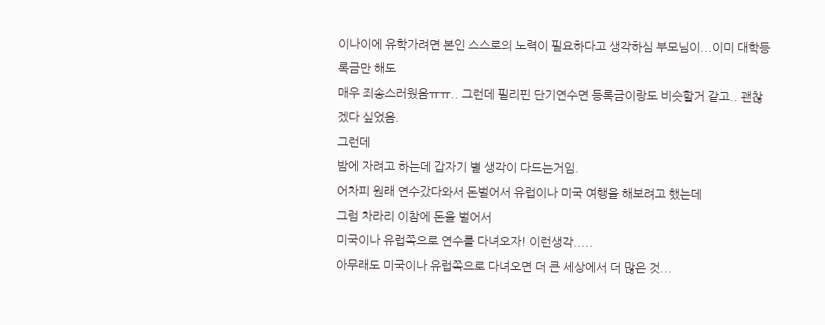이나이에 유학가려면 본인 스스로의 노력이 필요하다고 생각하심 부모님이...이미 대학등록금만 해도
매우 죄송스러웠음ㅠㅠ.. 그런데 필리핀 단기연수면 등록금이랑도 비슷할거 같고.. 괜찮겠다 싶었음.
그런데
밤에 자려고 하는데 갑자기 별 생각이 다드는거임.
어차피 원래 연수갔다와서 돈벌어서 유럽이나 미국 여행을 해보려고 했는데
그럼 차라리 이참에 돈을 벌어서
미국이나 유럽쪽으로 연수를 다녀오자! 이런생각.....
아무래도 미국이나 유럽쪽으로 다녀오면 더 큰 세상에서 더 많은 것...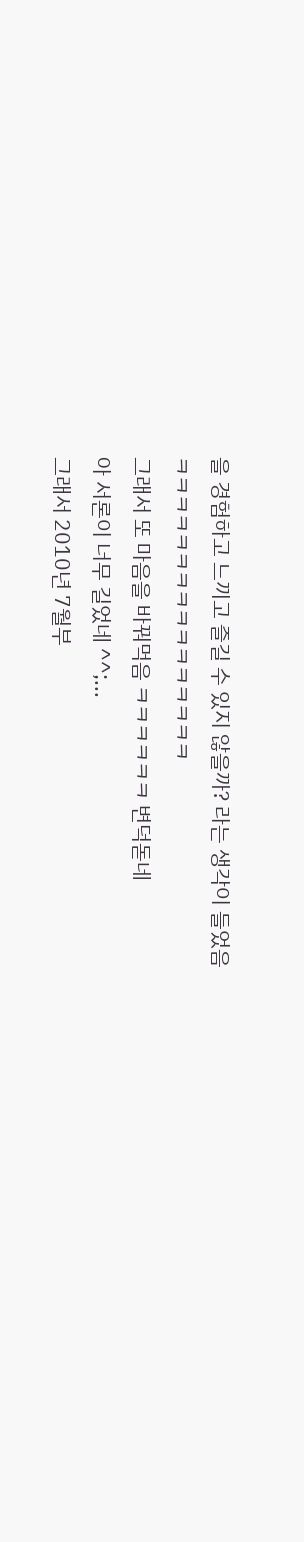을 경험하고 느끼고 즐길 수 있지 않을까? 라는 생각이 들었음
ㅋㅋㅋㅋㅋㅋㅋㅋㅋㅋㅋㅋㅋㅋㅋㅋ
그래서 또 마음을 바꿔먹음 ㅋㅋㅋㅋㅋㅋ 변덕돋네
아 서론이 너무 길었네 ^^;...
그래서 2010년 7월부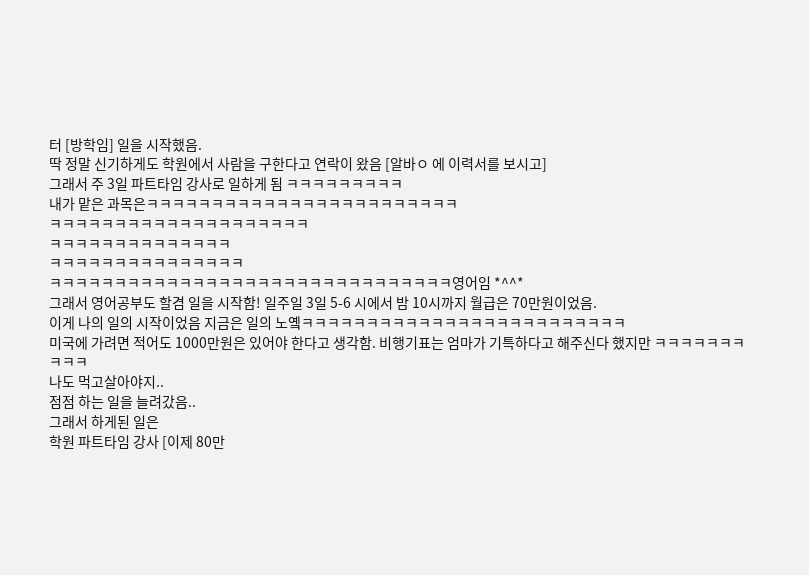터 [방학임] 일을 시작했음.
딱 정말 신기하게도 학원에서 사람을 구한다고 연락이 왔음 [알바ㅇ 에 이력서를 보시고]
그래서 주 3일 파트타임 강사로 일하게 됨 ㅋㅋㅋㅋㅋㅋㅋㅋㅋ
내가 맡은 과목은ㅋㅋㅋㅋㅋㅋㅋㅋㅋㅋㅋㅋㅋㅋㅋㅋㅋㅋㅋㅋㅋㅋㅋㅋ
ㅋㅋㅋㅋㅋㅋㅋㅋㅋㅋㅋㅋㅋㅋㅋㅋㅋㅋㅋㅋ
ㅋㅋㅋㅋㅋㅋㅋㅋㅋㅋㅋㅋㅋㅋ
ㅋㅋㅋㅋㅋㅋㅋㅋㅋㅋㅋㅋㅋㅋㅋ
ㅋㅋㅋㅋㅋㅋㅋㅋㅋㅋㅋㅋㅋㅋㅋㅋㅋㅋㅋㅋㅋㅋㅋㅋㅋㅋㅋㅋㅋㅋㅋ영어임 *^^*
그래서 영어공부도 할겸 일을 시작함! 일주일 3일 5-6 시에서 밤 10시까지 월급은 70만원이었음.
이게 나의 일의 시작이었음 지금은 일의 노옠ㅋㅋㅋㅋㅋㅋㅋㅋㅋㅋㅋㅋㅋㅋㅋㅋㅋㅋㅋㅋㅋㅋㅋㅋㅋ
미국에 가려면 적어도 1000만원은 있어야 한다고 생각함. 비행기표는 엄마가 기특하다고 해주신다 했지만 ㅋㅋㅋㅋㅋㅋㅋㅋㅋㅋ
나도 먹고살아야지..
점점 하는 일을 늘려갔음..
그래서 하게된 일은
학원 파트타임 강사 [이제 80만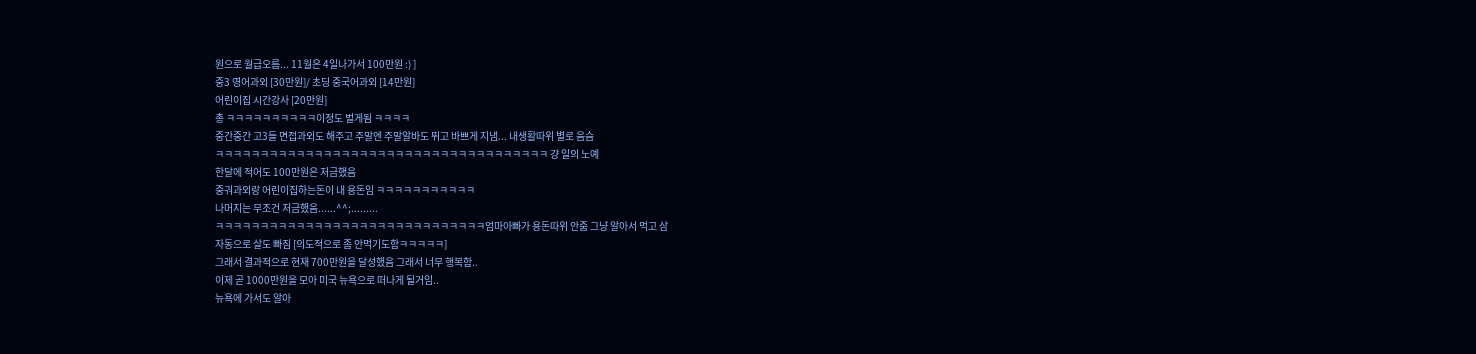원으로 월급오름... 11월은 4일나가서 100만원 :) ]
중3 영어과외 [30만원]/ 초딩 중국어과외 [14만원]
어린이집 시간강사 [20만원]
총 ㅋㅋㅋㅋㅋㅋㅋㅋㅋㅋ이정도 벌게됨 ㅋㅋㅋㅋ
중간중간 고3들 면접과외도 해주고 주말엔 주말알바도 뛰고 바쁘게 지냄... 내생활따위 별로 음슴
ㅋㅋㅋㅋㅋㅋㅋㅋㅋㅋㅋㅋㅋㅋㅋㅋㅋㅋㅋㅋㅋㅋㅋㅋㅋㅋㅋㅋㅋㅋㅋㅋㅋㅋㅋㅋㅋ 걍 일의 노예
한달에 적어도 100만원은 저금했음
중궈과외랑 어린이집하는돈이 내 용돈임 ㅋㅋㅋㅋㅋㅋㅋㅋㅋㅋㅋ
나머지는 무조건 저금했음......^^;.........
ㅋㅋㅋㅋㅋㅋㅋㅋㅋㅋㅋㅋㅋㅋㅋㅋㅋㅋㅋㅋㅋㅋㅋㅋㅋㅋㅋㅋㅋㅋ엄마아빠가 용돈따위 안줌 그냥 알아서 먹고 삼
자동으로 살도 빠짐 [의도적으로 좀 안먹기도함ㅋㅋㅋㅋㅋ]
그래서 결과적으로 현재 700만원을 달성했음 그래서 너무 행복함..
이제 곧 1000만원을 모아 미국 뉴욕으로 떠나게 될거임..
뉴욕에 가서도 알아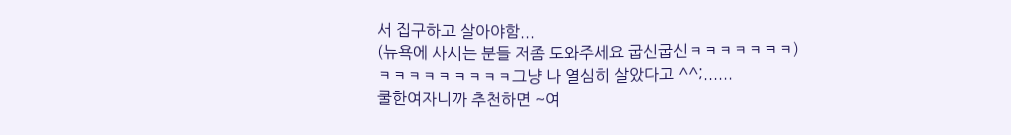서 집구하고 살아야함...
(뉴욕에 사시는 분들 저좀 도와주세요 굽신굽신ㅋㅋㅋㅋㅋㅋㅋ)
ㅋㅋㅋㅋㅋㅋㅋㅋㅋ그냥 나 열심히 살았다고 ^^;......
쿨한여자니까 추천하면 ~여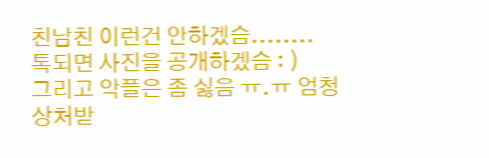친남친 이런건 안하겠슴........
톡되면 사진을 공개하겠슴 : )
그리고 악플은 좀 싫음 ㅠ.ㅠ 엄청 상처받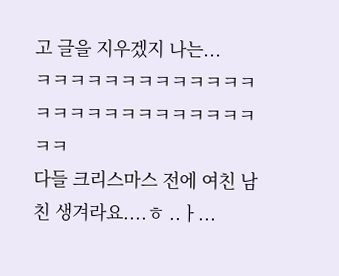고 글을 지우겠지 나는...
ㅋㅋㅋㅋㅋㅋㅋㅋㅋㅋㅋㅋㅋㅋㅋㅋㅋㅋㅋㅋㅋㅋㅋㅋㅋㅋㅋㅋ
다들 크리스마스 전에 여친 남친 생겨라요....ㅎ ..ㅏ...